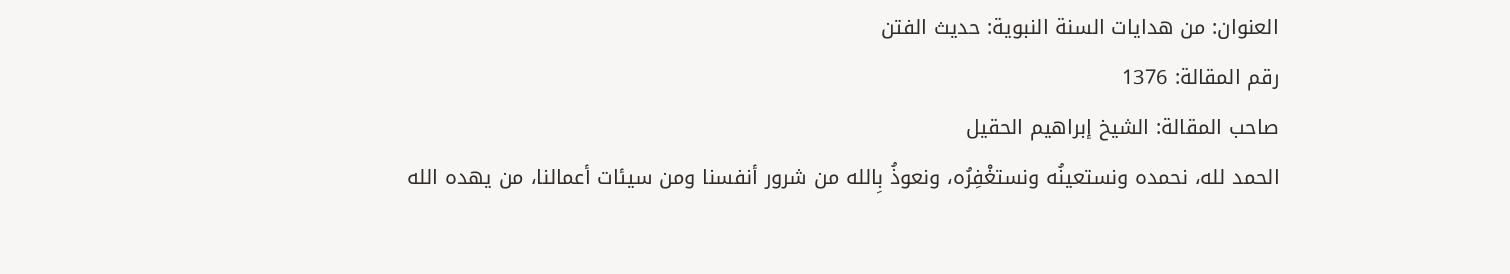العنوان: من هدايات السنة النبوية: حديث الفتن
رقم المقالة: 1376
صاحب المقالة: الشيخ إبراهيم الحقيل
الحمد لله، نحمده ونستعينُه ونستغْفِرُه، ونعوذُ بِالله من شرور أنفسنا ومن سيئات أعمالنا، من يهده الله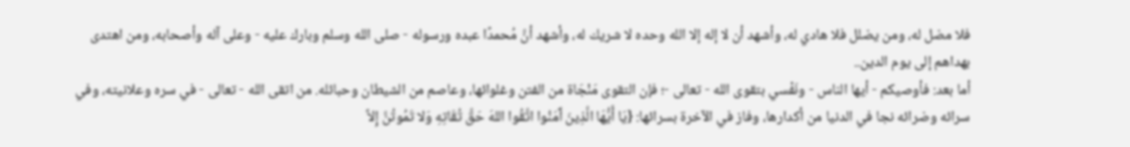فلا مضل له، ومن يضلل فلا هادي له، وأشهد أن لا إله إلا الله وحده لا شريك له، وأشهد أنَّ مُحمدًا عبده ورسوله - صلى الله وسلم وبارك عليه - وعلى آله وأصحابه، ومن اهتدى بهداهم إلى يوم الدين..
أما بعد: فأوصيكم - أيها الناس - ونَفْسي بتقوى الله - تعالى -؛ فإن التقوى مَنْجَاة من الفتن وغلوائها، وعاصم من الشيطان وحبائله. من اتقى الله - تعالى - في سره وعلانيته، وفي سرائه وضرائه نجا في الدنيا من أكدارها، وفاز في الآخرة بسرائها: {يَا أَيُّهَا الَّذِينَ آَمَنُوا اتَّقُوا اللهَ حَقَّ تُقَاتِهِ وَلا تَمُوتُنَّ إِلاَّ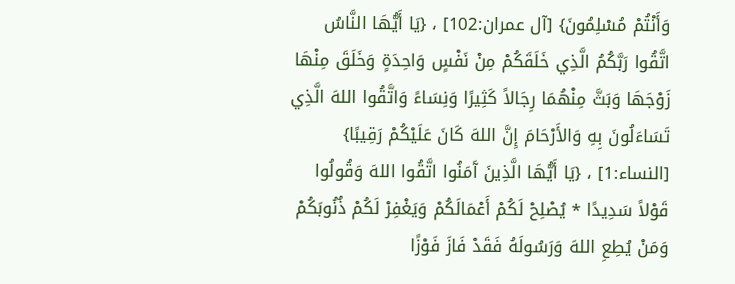وَأَنْتُمْ مُسْلِمُونَ} [آل عمران:102] ، {يَا أَيُّهَا النَّاسُ اتَّقُوا رَبَّكُمُ الَّذِي خَلَقَكُمْ مِنْ نَفْسٍ وَاحِدَةٍ وَخَلَقَ مِنْهَا زَوْجَهَا وَبَثَّ مِنْهُمَا رِجَالاً كَثِيرًا وَنِسَاءً وَاتَّقُوا اللهَ الَّذِي تَسَاءَلُونَ بِهِ وَالأَرْحَامَ إِنَّ اللهَ كَانَ عَلَيْكُمْ رَقِيبًا} [النساء:1] ، {يَا أَيُّهَا الَّذِينَ آَمَنُوا اتَّقُوا اللهَ وَقُولُوا قَوْلاً سَدِيدًا * يُصْلِحْ لَكُمْ أَعْمَالَكُمْ وَيَغْفِرْ لَكُمْ ذُنُوبَكُمْ وَمَنْ يُطِعِ اللهَ وَرَسُولَهُ فَقَدْ فَازَ فَوْزًا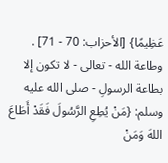عَظِيمًا} [الأحزاب: 70 - 71] .
وطاعة الله - تعالى - لا تكون إلا بطاعة الرسولِ - صلى الله عليه وسلم: {مَنْ يُطِعِ الرَّسُولَ فَقَدْ أَطَاعَ اللهَ وَمَنْ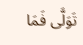تَوَلَّى فَمَا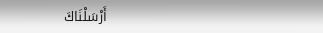أَرْسَلْنَاكَ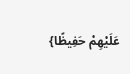عَلَيْهِمْ حَفِيظًا}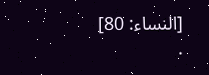[النساء: 80] .